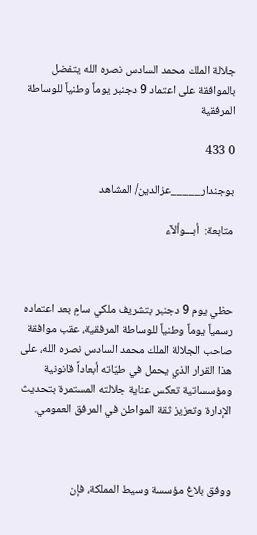جلالة الملك محمد السادس نصره الله يتفضل بالموافقة على اعتماد 9 دجنبر يوماً وطنياً للوساطة المرفقية

0 433

بوجندار_____عزالدين/ المشاهد

متابعة:  أبـــوألآء



حظي يوم 9 دجنبر بتشريف ملكي سامٍ بعد اعتماده رسمياً يوماً وطنياً للوساطة المرفقية، عقب موافقة صاحب الجلالة الملك محمد السادس نصره الله، على هذا القرار الذي يحمل في طيّاته أبعاداً قانونية ومؤسساتية تعكس عناية جلالته المستمرة بتحديث الإدارة وتعزيز ثقة المواطن في المرفق العمومي.



ووفق بلاغ مؤسسة وسيط المملكة، فإن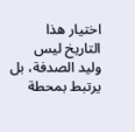اختيار هذا التاريخ ليس وليد الصدفة، بل يرتبط بمحطة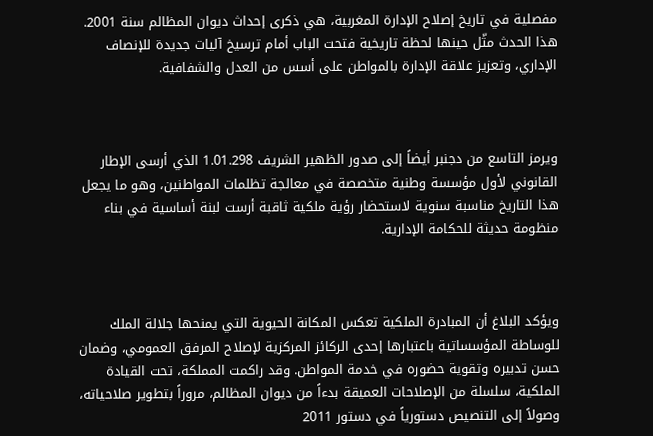مفصلية في تاريخ إصلاح الإدارة المغربية، هي ذكرى إحداث ديوان المظالم سنة 2001. هذا الحدث مثّل حينها لحظة تاريخية فتحت الباب أمام ترسيخ آليات جديدة للإنصاف الإداري، وتعزيز علاقة الإدارة بالمواطن على أسس من العدل والشفافية.



ويرمز التاسع من دجنبر أيضاً إلى صدور الظهير الشريف 1.01.298 الذي أرسى الإطار القانوني لأول مؤسسة وطنية متخصصة في معالجة تظلمات المواطنين، وهو ما يجعل هذا التاريخ مناسبة سنوية لاستحضار رؤية ملكية ثاقبة أرست لبنة أساسية في بناء منظومة حديثة للحكامة الإدارية.



ويؤكد البلاغ أن المبادرة الملكية تعكس المكانة الحيوية التي يمنحها جلالة الملك للوساطة المؤسساتية باعتبارها إحدى الركائز المركزية لإصلاح المرفق العمومي، وضمان حسن تدبيره وتقوية حضوره في خدمة المواطن. وقد راكمت المملكة، تحت القيادة الملكية، سلسلة من الإصلاحات العميقة بدءاً من ديوان المظالم، مروراً بتطوير صلاحياته، وصولاً إلى التنصيص دستورياً في دستور 2011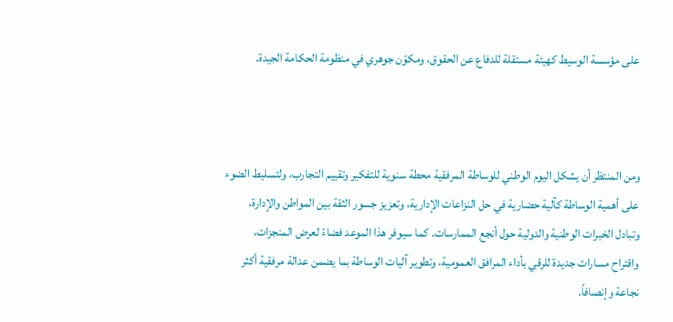على مؤسسة الوسيط كهيئة مستقلة للدفاع عن الحقوق، ومكوّن جوهري في منظومة الحكامة الجيدة.



ومن المنتظر أن يشكل اليوم الوطني للوساطة المرفقية محطة سنوية للتفكير وتقييم التجارب، ولتسليط الضوء على أهمية الوساطة كآلية حضارية في حل النزاعات الإدارية، وتعزيز جسور الثقة بين المواطن والإدارة، وتبادل الخبرات الوطنية والدولية حول أنجع الممارسات. كما سيوفر هذا الموعد فضاءً لعرض المنجزات، واقتراح مسارات جديدة للرقي بأداء المرافق العمومية، وتطوير آليات الوساطة بما يضمن عدالة مرفقية أكثر نجاعة وإنصافاً.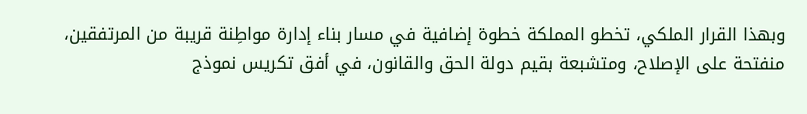وبهذا القرار الملكي، تخطو المملكة خطوة إضافية في مسار بناء إدارة مواطِنة قريبة من المرتفقين، منفتحة على الإصلاح، ومتشبعة بقيم دولة الحق والقانون، في أفق تكريس نموذج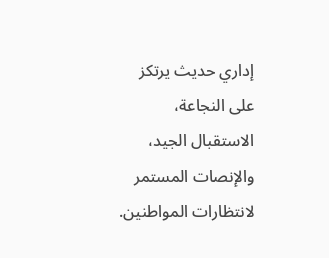إداري حديث يرتكز على النجاعة، الاستقبال الجيد، والإنصات المستمر لانتظارات المواطنين.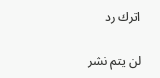اترك رد

لن يتم نشر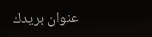عنوان بريدك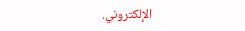الإلكتروني.